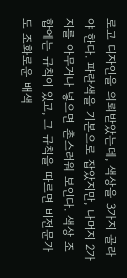로고 디자인을 의뢰받았는데, 색상을 3가지 골라야 한다. 파란색을 기본으로 잡았지만, 나머지 2가지를 아무거나 넣으면 촌스러워 보인다. 색상 조합에는 규칙이 있고, 그 규칙을 따르면 비전문가도 조화로운 배색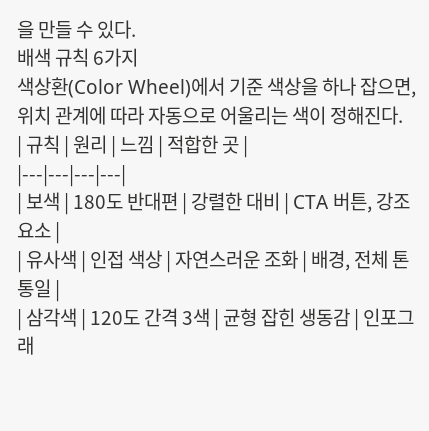을 만들 수 있다.
배색 규칙 6가지
색상환(Color Wheel)에서 기준 색상을 하나 잡으면, 위치 관계에 따라 자동으로 어울리는 색이 정해진다.
| 규칙 | 원리 | 느낌 | 적합한 곳 |
|---|---|---|---|
| 보색 | 180도 반대편 | 강렬한 대비 | CTA 버튼, 강조 요소 |
| 유사색 | 인접 색상 | 자연스러운 조화 | 배경, 전체 톤 통일 |
| 삼각색 | 120도 간격 3색 | 균형 잡힌 생동감 | 인포그래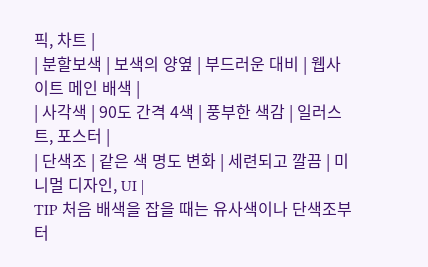픽, 차트 |
| 분할보색 | 보색의 양옆 | 부드러운 대비 | 웹사이트 메인 배색 |
| 사각색 | 90도 간격 4색 | 풍부한 색감 | 일러스트, 포스터 |
| 단색조 | 같은 색 명도 변화 | 세련되고 깔끔 | 미니멀 디자인, UI |
TIP 처음 배색을 잡을 때는 유사색이나 단색조부터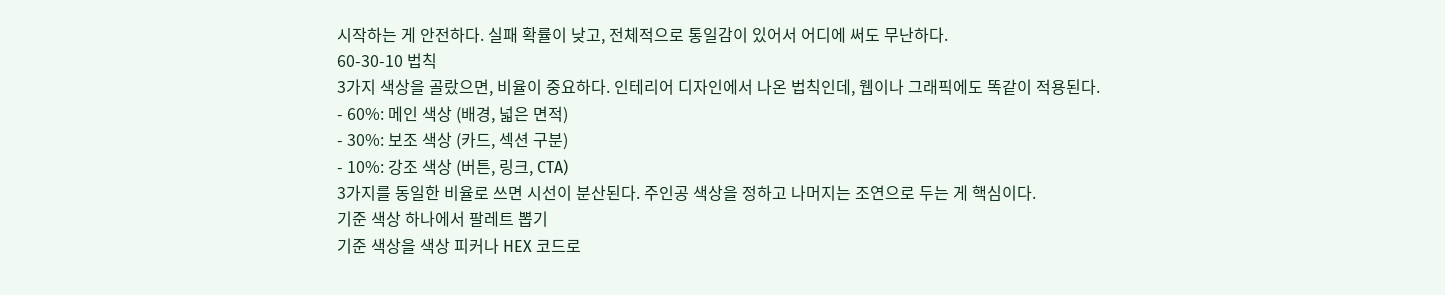시작하는 게 안전하다. 실패 확률이 낮고, 전체적으로 통일감이 있어서 어디에 써도 무난하다.
60-30-10 법칙
3가지 색상을 골랐으면, 비율이 중요하다. 인테리어 디자인에서 나온 법칙인데, 웹이나 그래픽에도 똑같이 적용된다.
- 60%: 메인 색상 (배경, 넓은 면적)
- 30%: 보조 색상 (카드, 섹션 구분)
- 10%: 강조 색상 (버튼, 링크, CTA)
3가지를 동일한 비율로 쓰면 시선이 분산된다. 주인공 색상을 정하고 나머지는 조연으로 두는 게 핵심이다.
기준 색상 하나에서 팔레트 뽑기
기준 색상을 색상 피커나 HEX 코드로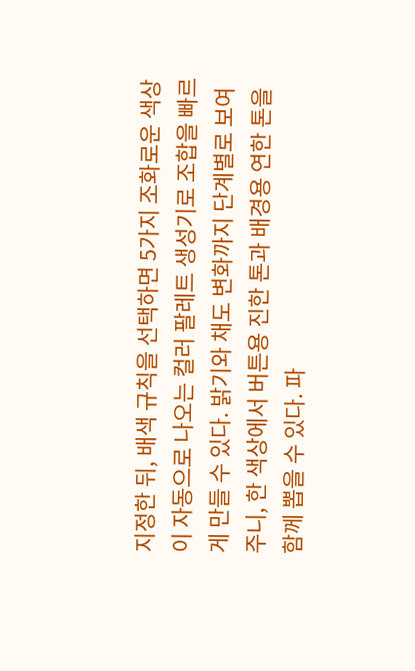지정한 뒤, 배색 규칙을 선택하면 5가지 조화로운 색상이 자동으로 나오는 컬러 팔레트 생성기로 조합을 빠르게 만들 수 있다. 밝기와 채도 변화까지 단계별로 보여주니, 한 색상에서 버튼용 진한 톤과 배경용 연한 톤을 함께 뽑을 수 있다. 파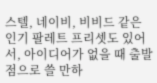스텔, 네이비, 비비드 같은 인기 팔레트 프리셋도 있어서, 아이디어가 없을 때 출발점으로 쓸 만하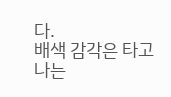다.
배색 감각은 타고나는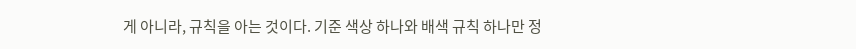게 아니라, 규칙을 아는 것이다. 기준 색상 하나와 배색 규칙 하나만 정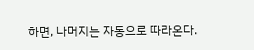하면, 나머지는 자동으로 따라온다.